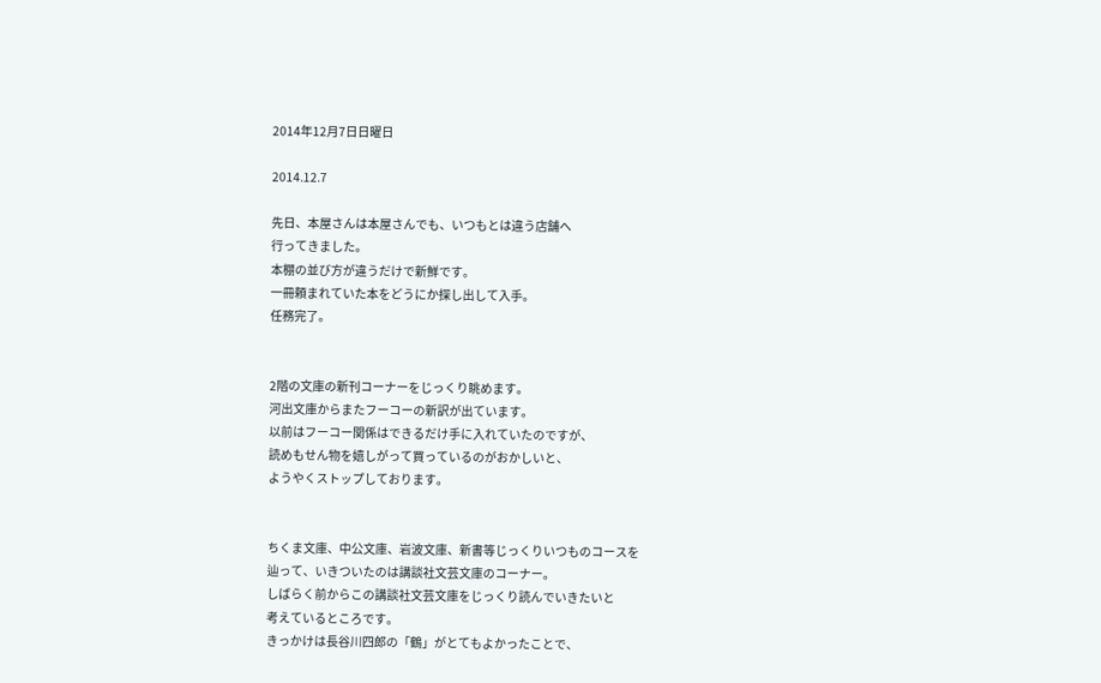2014年12月7日日曜日

2014.12.7

先日、本屋さんは本屋さんでも、いつもとは違う店舗へ
行ってきました。
本棚の並び方が違うだけで新鮮です。
一冊頼まれていた本をどうにか探し出して入手。
任務完了。


2階の文庫の新刊コーナーをじっくり眺めます。
河出文庫からまたフーコーの新訳が出ています。
以前はフーコー関係はできるだけ手に入れていたのですが、
読めもせん物を嬉しがって買っているのがおかしいと、
ようやくストップしております。


ちくま文庫、中公文庫、岩波文庫、新書等じっくりいつものコースを
辿って、いきついたのは講談社文芸文庫のコーナー。
しばらく前からこの講談社文芸文庫をじっくり読んでいきたいと
考えているところです。
きっかけは長谷川四郎の「鶴」がとてもよかったことで、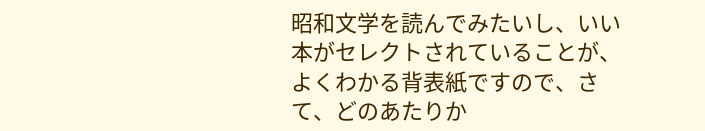昭和文学を読んでみたいし、いい本がセレクトされていることが、
よくわかる背表紙ですので、さて、どのあたりか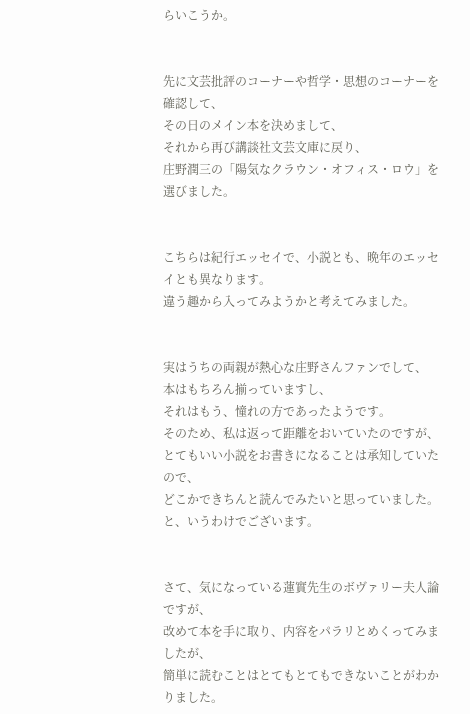らいこうか。


先に文芸批評のコーナーや哲学・思想のコーナーを確認して、
その日のメイン本を決めまして、
それから再び講談社文芸文庫に戻り、
庄野潤三の「陽気なクラウン・オフィス・ロウ」を選びました。


こちらは紀行エッセイで、小説とも、晩年のエッセイとも異なります。
違う趣から入ってみようかと考えてみました。


実はうちの両親が熱心な庄野さんファンでして、
本はもちろん揃っていますし、
それはもう、憧れの方であったようです。
そのため、私は返って距離をおいていたのですが、
とてもいい小説をお書きになることは承知していたので、
どこかできちんと読んでみたいと思っていました。
と、いうわけでございます。


さて、気になっている蓮實先生のボヴァリー夫人論ですが、
改めて本を手に取り、内容をパラリとめくってみましたが、
簡単に読むことはとてもとてもできないことがわかりました。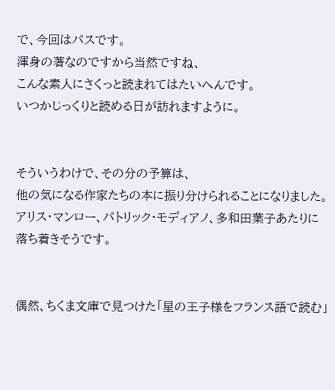で、今回はパスです。
渾身の著なのですから当然ですね、
こんな素人にさくっと読まれてはたいへんです。
いつかじっくりと読める日が訪れますように。


そういうわけで、その分の予算は、
他の気になる作家たちの本に振り分けられることになりました。
アリス・マンロー、パトリック・モディアノ、多和田葉子あたりに
落ち着きそうです。


偶然、ちくま文庫で見つけた「星の王子様をフランス語で読む」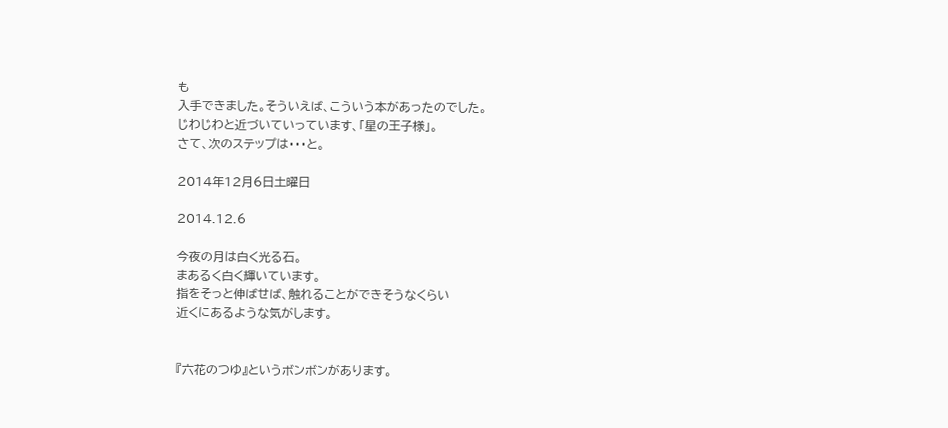も
入手できました。そういえば、こういう本があったのでした。
じわじわと近づいていっています、「星の王子様」。
さて、次のステップは・・・と。

2014年12月6日土曜日

2014.12.6

今夜の月は白く光る石。
まあるく白く輝いています。
指をそっと伸ばせば、触れることができそうなくらい
近くにあるような気がします。


『六花のつゆ』というボンボンがあります。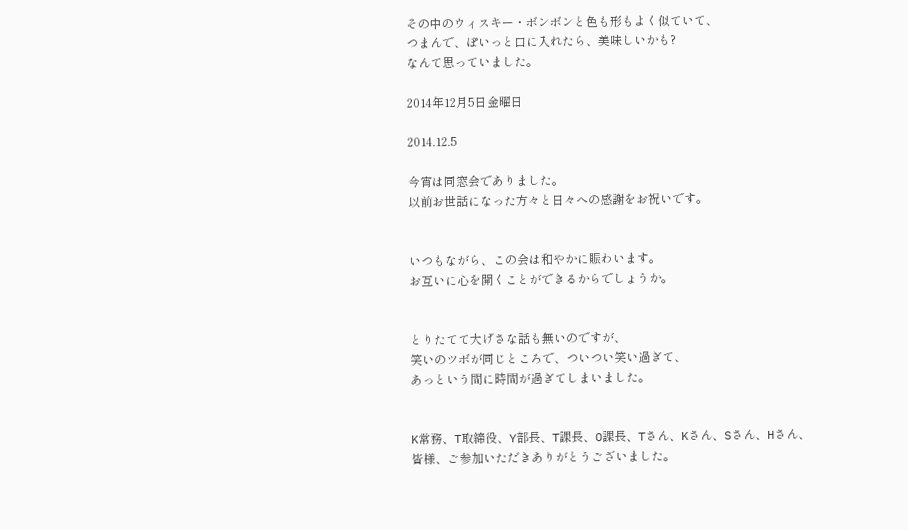その中のウィスキー・ボンボンと色も形もよく似ていて、
つまんで、ぽいっと口に入れたら、美味しいかも?
なんて思っていました。

2014年12月5日金曜日

2014.12.5

今宵は同窓会でありました。
以前お世話になった方々と日々への感謝をお祝いです。


いつもながら、この会は和やかに賑わいます。
お互いに心を開くことができるからでしょうか。


とりたてて大げさな話も無いのですが、
笑いのツボが同じところで、ついつい笑い過ぎて、
あっという間に時間が過ぎてしまいました。


K常務、T取締役、Y部長、T課長、O課長、Tさん、Kさん、Sさん、Hさん、
皆様、ご参加いただきありがとうございました。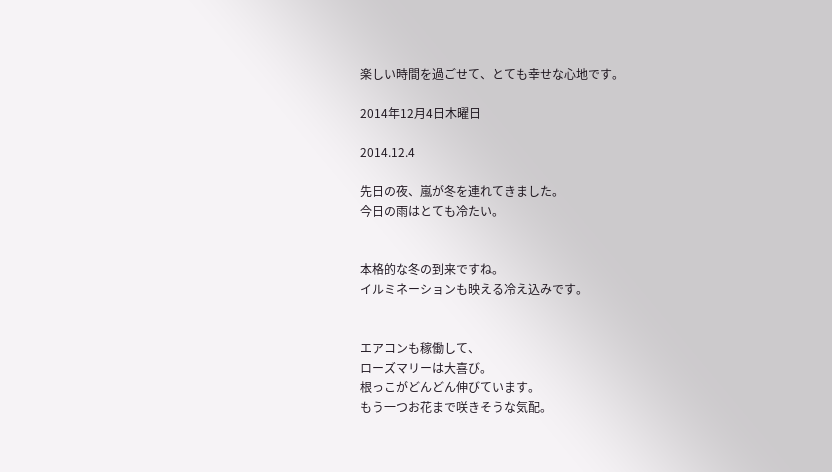楽しい時間を過ごせて、とても幸せな心地です。

2014年12月4日木曜日

2014.12.4

先日の夜、嵐が冬を連れてきました。
今日の雨はとても冷たい。


本格的な冬の到来ですね。
イルミネーションも映える冷え込みです。


エアコンも稼働して、
ローズマリーは大喜び。
根っこがどんどん伸びています。
もう一つお花まで咲きそうな気配。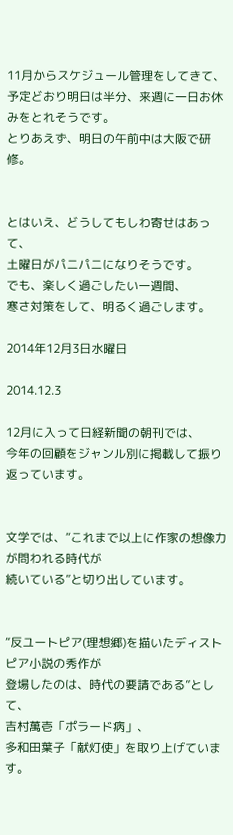11月からスケジュール管理をしてきて、
予定どおり明日は半分、来週に一日お休みをとれそうです。
とりあえず、明日の午前中は大阪で研修。


とはいえ、どうしてもしわ寄せはあって、
土曜日がパニパニになりそうです。
でも、楽しく過ごしたい一週間、
寒さ対策をして、明るく過ごします。

2014年12月3日水曜日

2014.12.3

12月に入って日経新聞の朝刊では、
今年の回顧をジャンル別に掲載して振り返っています。


文学では、“これまで以上に作家の想像力が問われる時代が
続いている”と切り出しています。


“反ユートピア(理想郷)を描いたディストピア小説の秀作が
登場したのは、時代の要請である”として、
吉村萬壱「ポラード病」、
多和田葉子「献灯使」を取り上げています。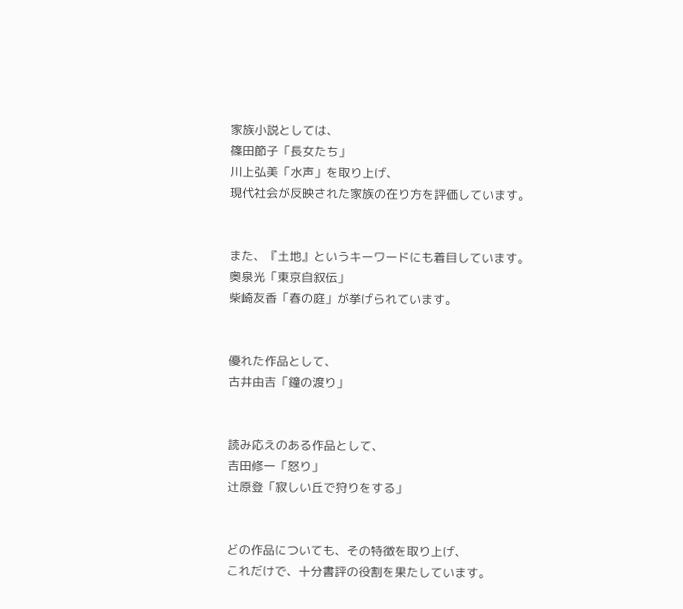家族小説としては、
篠田節子「長女たち」
川上弘美「水声」を取り上げ、
現代社会が反映された家族の在り方を評価しています。


また、『土地』というキーワードにも着目しています。
奥泉光「東京自叙伝」
柴崎友香「春の庭」が挙げられています。


優れた作品として、
古井由吉「鐘の渡り」


読み応えのある作品として、
吉田修一「怒り」
辻原登「寂しい丘で狩りをする」


どの作品についても、その特徴を取り上げ、
これだけで、十分書評の役割を果たしています。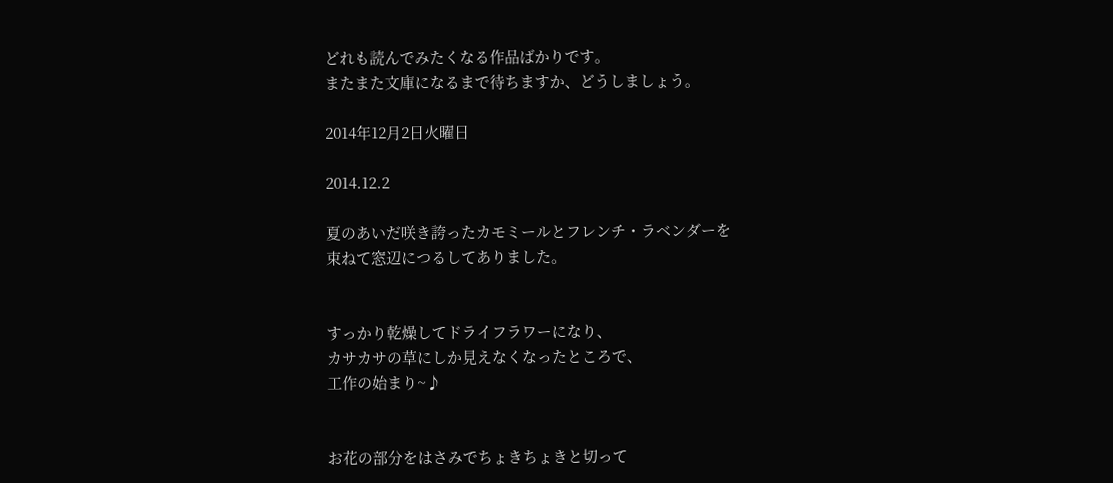どれも読んでみたくなる作品ばかりです。
またまた文庫になるまで待ちますか、どうしましょう。

2014年12月2日火曜日

2014.12.2

夏のあいだ咲き誇ったカモミールとフレンチ・ラベンダーを
束ねて窓辺につるしてありました。


すっかり乾燥してドライフラワーになり、
カサカサの草にしか見えなくなったところで、
工作の始まり~♪


お花の部分をはさみでちょきちょきと切って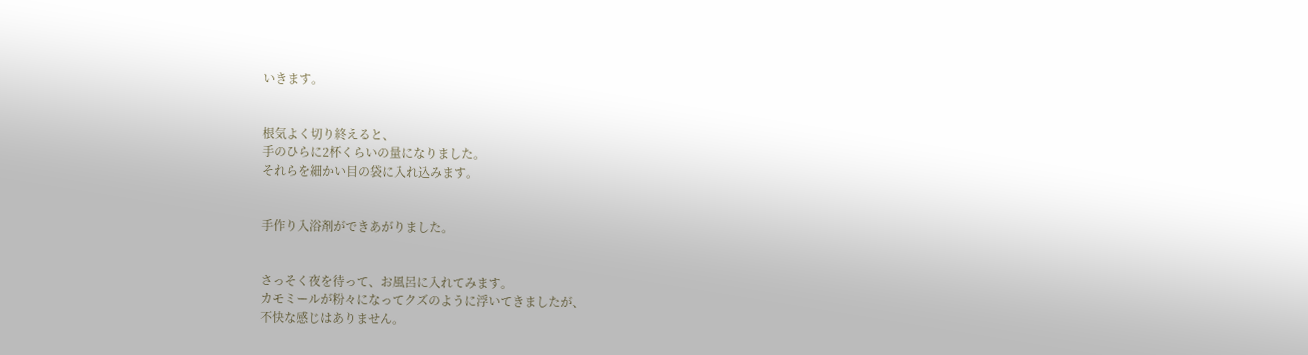いきます。


根気よく切り終えると、
手のひらに2杯くらいの量になりました。
それらを細かい目の袋に入れ込みます。


手作り入浴剤ができあがりました。


さっそく夜を待って、お風呂に入れてみます。
カモミールが粉々になってクズのように浮いてきましたが、
不快な感じはありません。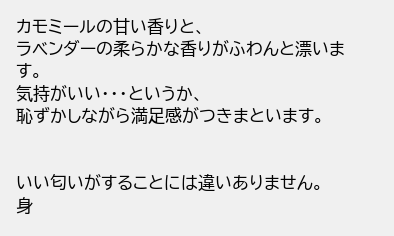カモミールの甘い香りと、
ラベンダーの柔らかな香りがふわんと漂います。
気持がいい・・・というか、
恥ずかしながら満足感がつきまといます。


いい匂いがすることには違いありません。
身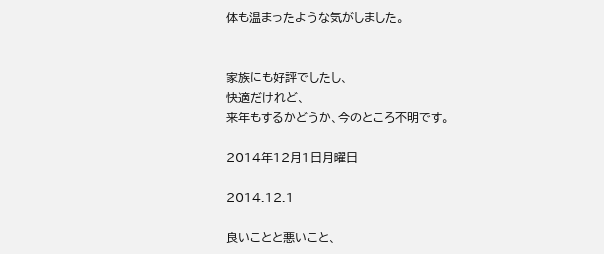体も温まったような気がしました。


家族にも好評でしたし、
快適だけれど、
来年もするかどうか、今のところ不明です。

2014年12月1日月曜日

2014.12.1

良いことと悪いこと、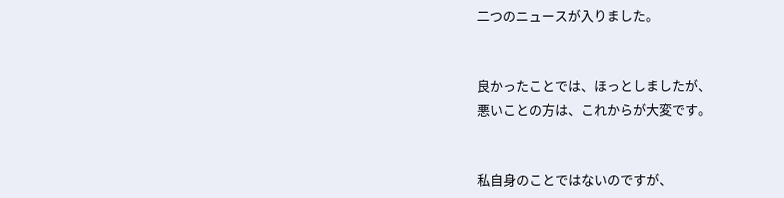二つのニュースが入りました。


良かったことでは、ほっとしましたが、
悪いことの方は、これからが大変です。


私自身のことではないのですが、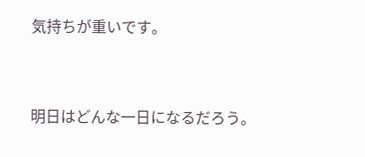気持ちが重いです。


明日はどんな一日になるだろう。